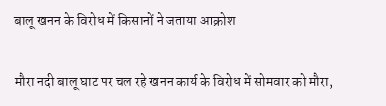बालू खनन के विरोध में किसानों ने जताया आक्रोश

मौरा नदी बालू घाट पर चल रहे खनन कार्य के विरोध में सोमवार को मौरा,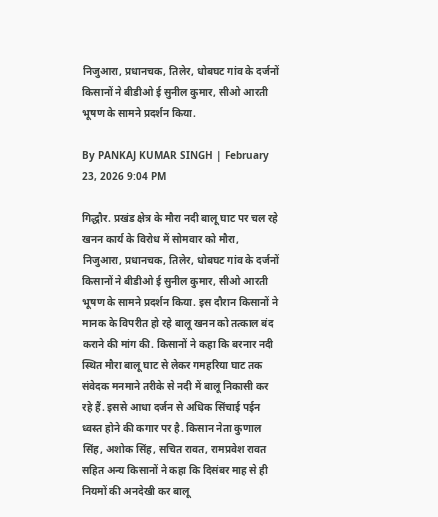निजुआरा, प्रधानचक, तिलेर, धोबघट गांव के दर्जनों किसानों ने बीडीओ ई सुनील कुमार, सीओ आरती भूषण के सामने प्रदर्शन किया.

By PANKAJ KUMAR SINGH | February 23, 2026 9:04 PM

गिद्धौर. प्रखंड क्षेत्र के मौरा नदी बालू घाट पर चल रहे खनन कार्य के विरोध में सोमवार को मौरा, निजुआरा, प्रधानचक, तिलेर, धोबघट गांव के दर्जनों किसानों ने बीडीओ ई सुनील कुमार, सीओ आरती भूषण के सामने प्रदर्शन किया. इस दौरान किसानों ने मानक के विपरीत हो रहे बालू खनन को तत्काल बंद कराने की मांग की. किसानों ने कहा कि बरनार नदी स्थित मौरा बालू घाट से लेकर गमहरिया घाट तक संवेदक मनमाने तरीके से नदी में बालू निकासी कर रहे हैं. इससे आधा दर्जन से अधिक सिंचाई पईन ध्वस्त होने की कगार पर है. किसान नेता कुणाल सिंह, अशोक सिंह, सचित रावत, रामप्रवेश रावत सहित अन्य किसानों ने कहा कि दिसंबर माह से ही नियमों की अनदेखी कर बालू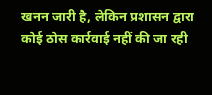खनन जारी है, लेकिन प्रशासन द्वारा कोई ठोस कार्रवाई नहीं की जा रही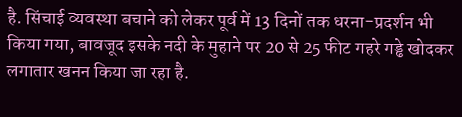है. सिंचाई व्यवस्था बचाने को लेकर पूर्व में 13 दिनों तक धरना-प्रदर्शन भी किया गया, बावजूद इसके नदी के मुहाने पर 20 से 25 फीट गहरे गड्ढे खोदकर लगातार खनन किया जा रहा है.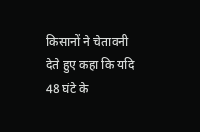किसानों ने चेतावनी देते हुए कहा कि यदि 48 घंटे के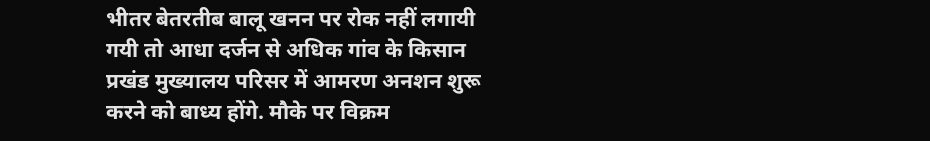भीतर बेतरतीब बालू खनन पर रोक नहीं लगायी गयी तो आधा दर्जन से अधिक गांव के किसान प्रखंड मुख्यालय परिसर में आमरण अनशन शुरू करने को बाध्य होंगे. मौके पर विक्रम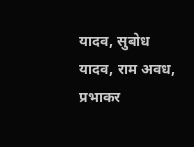यादव, सुबोध यादव, राम अवध, प्रभाकर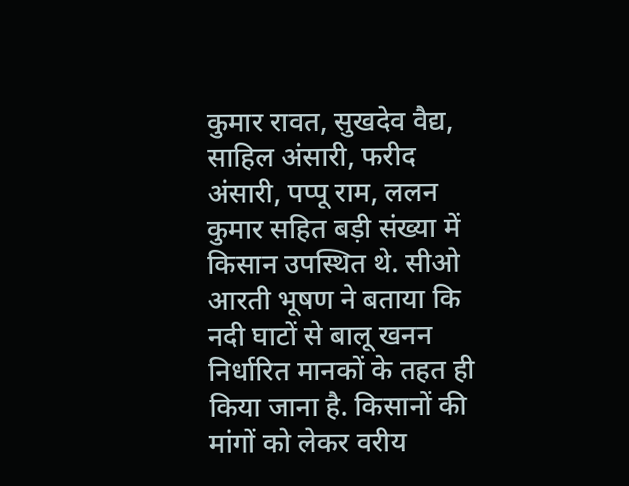कुमार रावत, सुखदेव वैद्य, साहिल अंसारी, फरीद अंसारी, पप्पू राम, ललन कुमार सहित बड़ी संख्या में किसान उपस्थित थे. सीओ आरती भूषण ने बताया कि नदी घाटों से बालू खनन निर्धारित मानकों के तहत ही किया जाना है. किसानों की मांगों को लेकर वरीय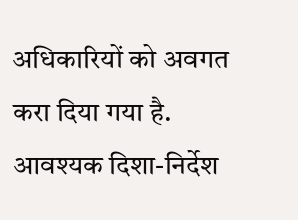अधिकारियों को अवगत करा दिया गया है. आवश्यक दिशा-निर्देश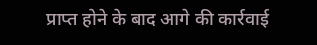प्राप्त होने के बाद आगे की कार्रवाई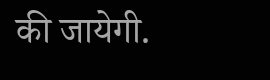की जायेगी.